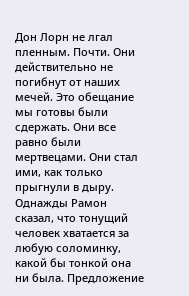Дон Лорн не лгал пленным. Почти. Они действительно не погибнут от наших мечей. Это обещание мы готовы были сдержать. Они все равно были мертвецами. Они стал ими, как только прыгнули в дыру. Однажды Рамон сказал, что тонущий человек хватается за любую соломинку, какой бы тонкой она ни была. Предложение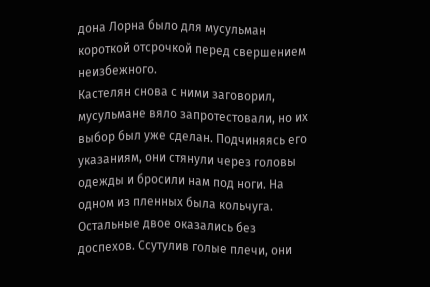дона Лорна было для мусульман короткой отсрочкой перед свершением неизбежного.
Кастелян снова с ними заговорил, мусульмане вяло запротестовали, но их выбор был уже сделан. Подчиняясь его указаниям, они стянули через головы одежды и бросили нам под ноги. На одном из пленных была кольчуга. Остальные двое оказались без доспехов. Ссутулив голые плечи, они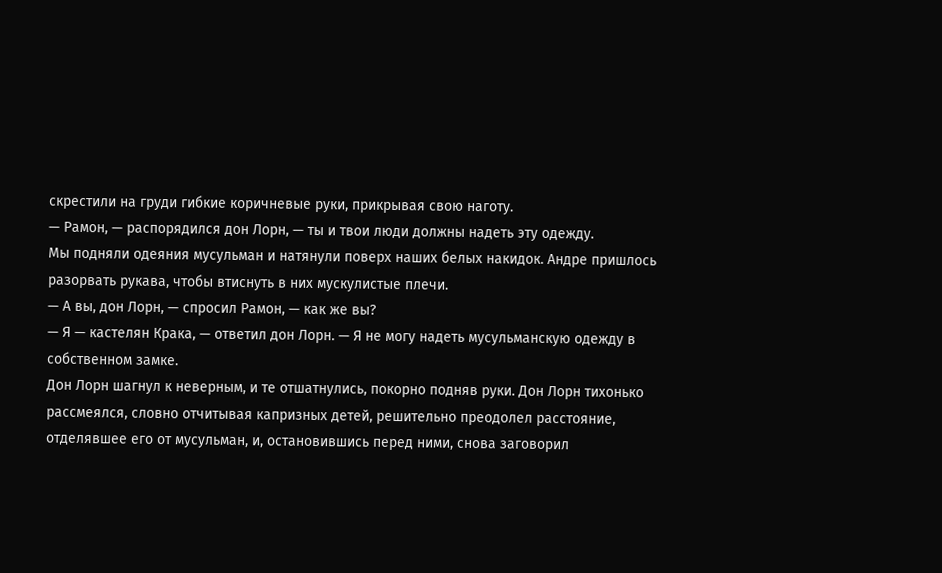скрестили на груди гибкие коричневые руки, прикрывая свою наготу.
— Рамон, — распорядился дон Лорн, — ты и твои люди должны надеть эту одежду.
Мы подняли одеяния мусульман и натянули поверх наших белых накидок. Андре пришлось разорвать рукава, чтобы втиснуть в них мускулистые плечи.
— А вы, дон Лорн, — спросил Рамон, — как же вы?
— Я — кастелян Крака, — ответил дон Лорн. — Я не могу надеть мусульманскую одежду в собственном замке.
Дон Лорн шагнул к неверным, и те отшатнулись, покорно подняв руки. Дон Лорн тихонько рассмеялся, словно отчитывая капризных детей, решительно преодолел расстояние, отделявшее его от мусульман, и, остановившись перед ними, снова заговорил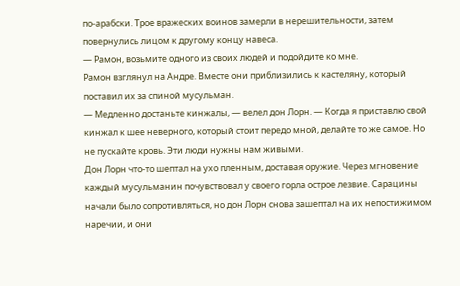по-арабски. Трое вражеских воинов замерли в нерешительности, затем повернулись лицом к другому концу навеса.
— Рамон, возьмите одного из своих людей и подойдите ко мне.
Рамон взглянул на Андре. Вместе они приблизились к кастеляну, который поставил их за спиной мусульман.
— Медленно достаньте кинжалы, — велел дон Лорн. — Когда я приставлю свой кинжал к шее неверного, который стоит передо мной, делайте то же самое. Но не пускайте кровь. Эти люди нужны нам живыми.
Дон Лорн что-то шептал на ухо пленным, доставая оружие. Через мгновение каждый мусульманин почувствовал у своего горла острое лезвие. Сарацины начали было сопротивляться, но дон Лорн снова зашептал на их непостижимом наречии, и они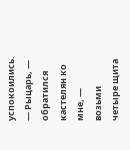успокоились.
— Рыцарь, — обратился кастелян ко мне, — возьми четыре щита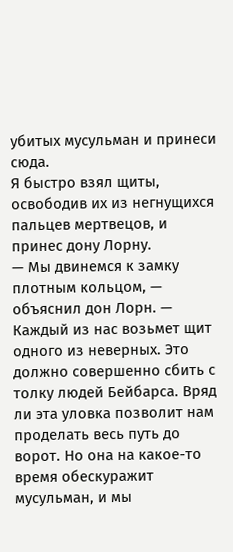убитых мусульман и принеси сюда.
Я быстро взял щиты, освободив их из негнущихся пальцев мертвецов, и принес дону Лорну.
— Мы двинемся к замку плотным кольцом, — объяснил дон Лорн. — Каждый из нас возьмет щит одного из неверных. Это должно совершенно сбить с толку людей Бейбарса. Вряд ли эта уловка позволит нам проделать весь путь до ворот. Но она на какое-то время обескуражит мусульман, и мы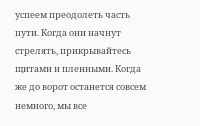успеем преодолеть часть пути. Когда они начнут стрелять, прикрывайтесь щитами и пленными. Когда же до ворот останется совсем немного, мы все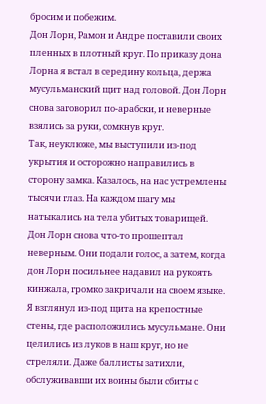бросим и побежим.
Дон Лорн, Рамон и Андре поставили своих пленных в плотный круг. По приказу дона Лорна я встал в середину кольца, держа мусульманский щит над головой. Дон Лорн снова заговорил по-арабски, и неверные взялись за руки, сомкнув круг.
Так, неуклюже, мы выступили из-под укрытия и осторожно направились в сторону замка. Казалось, на нас устремлены тысячи глаз. На каждом шагу мы натыкались на тела убитых товарищей.
Дон Лорн снова что-то прошептал неверным. Они подали голос, а затем, когда дон Лорн посильнее надавил на рукоять кинжала, громко закричали на своем языке.
Я взглянул из-под щита на крепостные стены, где расположились мусульмане. Они целились из луков в наш круг, но не стреляли. Даже баллисты затихли, обслуживавши их воины были сбиты с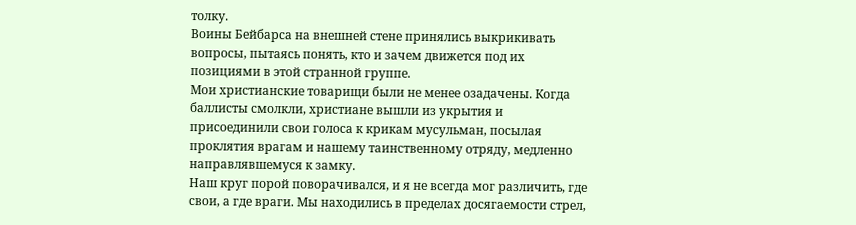толку.
Воины Бейбарса на внешней стене принялись выкрикивать вопросы, пытаясь понять, кто и зачем движется под их позициями в этой странной группе.
Мои христианские товарищи были не менее озадачены. Когда баллисты смолкли, христиане вышли из укрытия и присоединили свои голоса к крикам мусульман, посылая проклятия врагам и нашему таинственному отряду, медленно направлявшемуся к замку.
Наш круг порой поворачивался, и я не всегда мог различить, где свои, а где враги. Мы находились в пределах досягаемости стрел,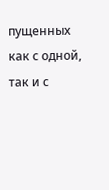пущенных как с одной, так и с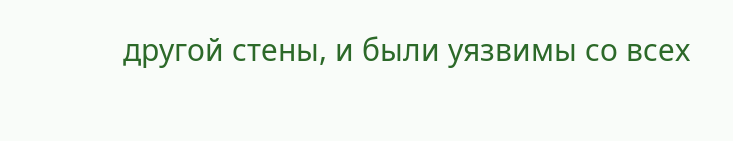другой стены, и были уязвимы со всех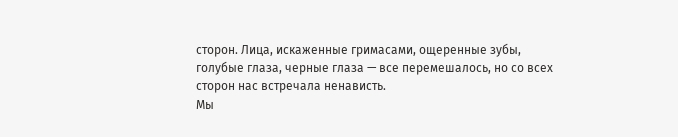сторон. Лица, искаженные гримасами, ощеренные зубы, голубые глаза, черные глаза — все перемешалось, но со всех сторон нас встречала ненависть.
Мы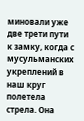миновали уже две трети пути к замку, когда с мусульманских укреплений в наш круг полетела стрела. Она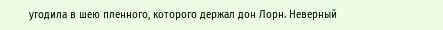угодила в шею пленного, которого держал дон Лорн. Неверный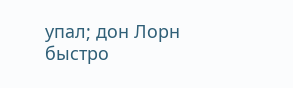упал; дон Лорн быстро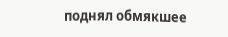поднял обмякшее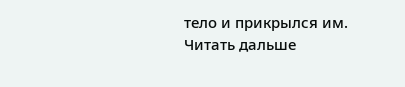тело и прикрылся им.
Читать дальше